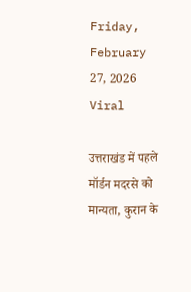Friday, February 27, 2026
Viral

उत्तराखंड में पहले मॉर्डन मदरसे को मान्यता, कुरान के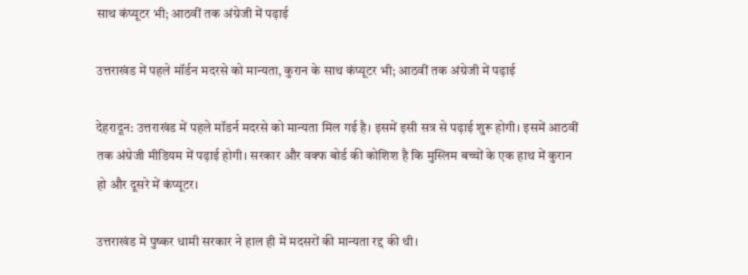साथ कंप्यूटर भी; आठवीं तक अंग्रेजी में पढ़ाई

उत्तराखंड में पहले मॉर्डन मदरसे को मान्यता, कुरान के साथ कंप्यूटर भी; आठवीं तक अंग्रेजी में पढ़ाई

देहरादून: उत्तराखंड में पहले मॉडर्न मदरसे को मान्यता मिल गई है। इसमें इसी सत्र से पढ़ाई शुरू होगी। इसमें आठवीं तक अंग्रेजी मीडियम में पढ़ाई होगी। सरकार और वक्फ बोर्ड की कोशिश है कि मुस्लिम बच्चों के एक हाथ में कुरान हो और दूसरे में कंप्यूटर।

उत्तराखंड में पुष्कर धामी सरकार ने हाल ही में मदसरों की मान्यता रद्द की थी।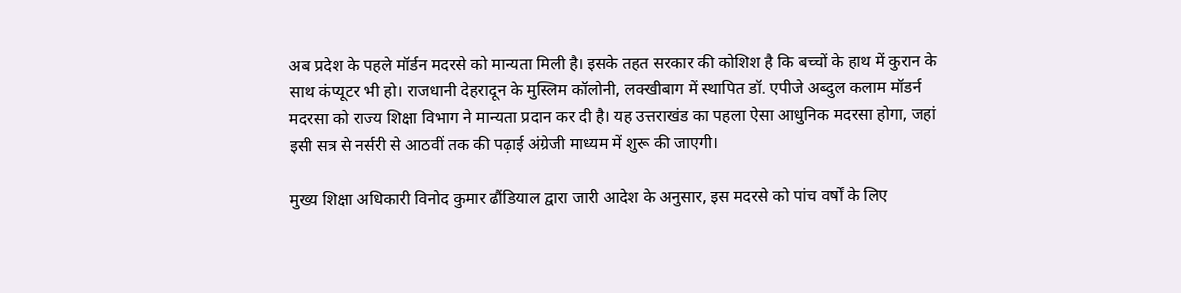अब प्रदेश के पहले मॉर्डन मदरसे को मान्यता मिली है। इसके तहत सरकार की कोशिश है कि बच्चों के हाथ में कुरान के साथ कंप्यूटर भी हो। राजधानी देहरादून के मुस्लिम कॉलोनी, लक्खीबाग में स्थापित डॉ. एपीजे अब्दुल कलाम मॉडर्न मदरसा को राज्य शिक्षा विभाग ने मान्यता प्रदान कर दी है। यह उत्तराखंड का पहला ऐसा आधुनिक मदरसा होगा, जहां इसी सत्र से नर्सरी से आठवीं तक की पढ़ाई अंग्रेजी माध्यम में शुरू की जाएगी।

मुख्य शिक्षा अधिकारी विनोद कुमार ढौंडियाल द्वारा जारी आदेश के अनुसार, इस मदरसे को पांच वर्षों के लिए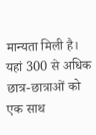मान्यता मिली है। यहां 300 से अधिक छात्र-छात्राओं को एक साथ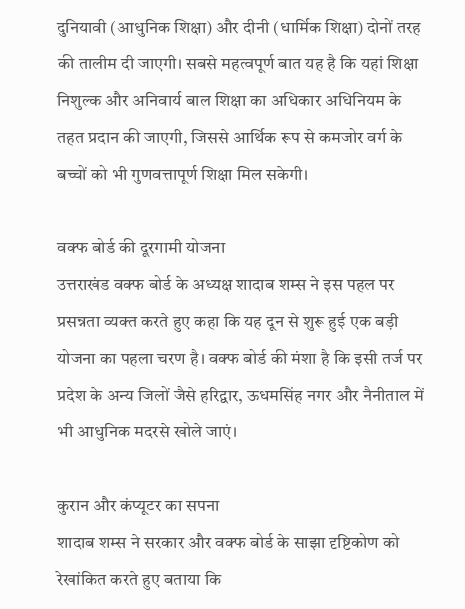दुनियावी (आधुनिक शिक्षा) और दीनी (धार्मिक शिक्षा) दोनों तरह की तालीम दी जाएगी। सबसे महत्वपूर्ण बात यह है कि यहां शिक्षा निशुल्क और अनिवार्य बाल शिक्षा का अधिकार अधिनियम के तहत प्रदान की जाएगी, जिससे आर्थिक रूप से कमजोर वर्ग के बच्चों को भी गुणवत्तापूर्ण शिक्षा मिल सकेगी।

वक्फ बोर्ड की दूरगामी योजना
उत्तराखंड वक्फ बोर्ड के अध्यक्ष शादाब शम्स ने इस पहल पर प्रसन्नता व्यक्त करते हुए कहा कि यह दून से शुरू हुई एक बड़ी योजना का पहला चरण है। वक्फ बोर्ड की मंशा है कि इसी तर्ज पर प्रदेश के अन्य जिलों जैसे हरिद्वार, ऊधमसिंह नगर और नैनीताल में भी आधुनिक मदरसे खोले जाएं।

कुरान और कंप्यूटर का सपना
शादाब शम्स ने सरकार और वक्फ बोर्ड के साझा दृष्टिकोण को रेखांकित करते हुए बताया कि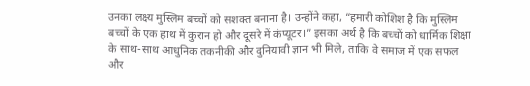उनका लक्ष्य मुस्लिम बच्चों को सशक्त बनाना है। उन्होंने कहा, “हमारी कोशिश है कि मुस्लिम बच्चों के एक हाथ में कुरान हो और दूसरे में कंप्यूटर।” इसका अर्थ है कि बच्चों को धार्मिक शिक्षा के साथ-साथ आधुनिक तकनीकी और दुनियावी ज्ञान भी मिले, ताकि वे समाज में एक सफल और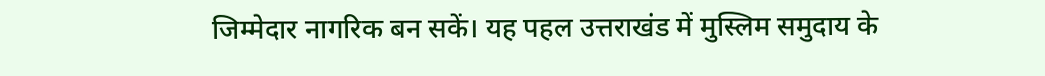जिम्मेदार नागरिक बन सकें। यह पहल उत्तराखंड में मुस्लिम समुदाय के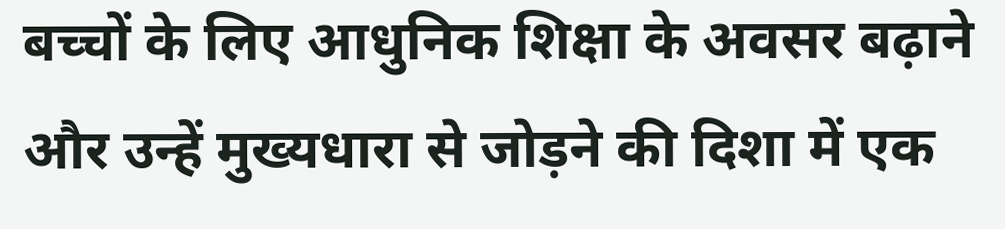बच्चों के लिए आधुनिक शिक्षा के अवसर बढ़ाने और उन्हें मुख्यधारा से जोड़ने की दिशा में एक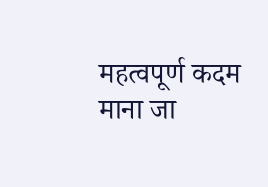महत्वपूर्ण कदम माना जा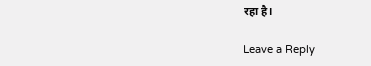रहा है।

Leave a Reply